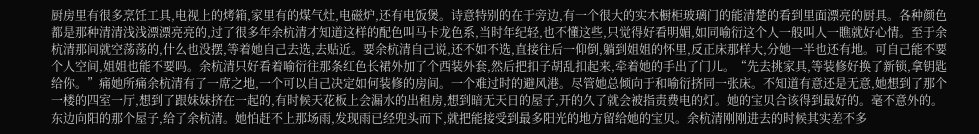厨房里有很多烹饪工具,电视上的烤箱,家里有的煤气灶,电磁炉,还有电饭煲。诗意特别的在于旁边,有一个很大的实木橱柜玻璃门的能清楚的看到里面漂亮的厨具。各种颜色都是那种清清浅浅漂漂亮亮的,过了很多年余杭清才知道这样的配色叫马卡龙色系,当时年纪轻,也不懂这些,只觉得好看明媚,如同喻衍这个人一般叫人一瞧就好心情。至于余杭清那间就空荡荡的,什么也没摆,等着她自己去选,去贴近。要余杭清自己说,还不如不选,直接往后一仰倒,躺到姐姐的怀里,反正床那样大,分她一半也还有地。可自己能不要个人空间,姐姐也能不要吗。余杭清只好看着喻衍往那条红色长裙外加了个西装外套,然后把扣子胡乱扣起来,牵着她的手出了门儿。“先去挑家具,等装修好换了新锁,拿钥匙给你。”痛她所痛余杭清有了一席之地,一个可以自己决定如何装修的房间。一个难过时的避风港。尽管她总倾向于和喻衍挤同一张床。不知道有意还是无意,她想到了那个一楼的四室一厅,想到了跟妹妹挤在一起的,有时候天花板上会漏水的出租房,想到暗无天日的屋子,开的久了就会被指责费电的灯。她的宝贝合该得到最好的。毫不意外的。东边向阳的那个屋子,给了余杭清。她怕赶不上那场雨,发现雨已经兜头而下,就把能接受到最多阳光的地方留给她的宝贝。余杭清刚刚进去的时候其实差不多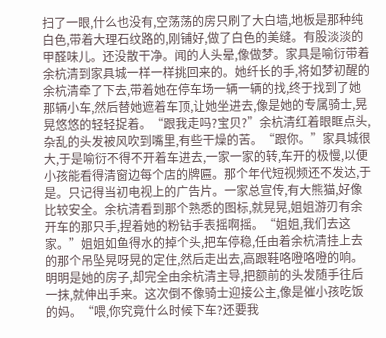扫了一眼,什么也没有,空荡荡的房只刷了大白墙,地板是那种纯白色,带着大理石纹路的,刚铺好,做了白色的美缝。有股淡淡的甲醛味儿。还没散干净。闻的人头晕,像做梦。家具是喻衍带着余杭清到家具城一样一样挑回来的。她纤长的手,将如梦初醒的余杭清牵了下去,带着她在停车场一辆一辆的找,终于找到了她那辆小车,然后替她遮着车顶,让她坐进去,像是她的专属骑士,晃晃悠悠的轻轻捉着。“跟我走吗?宝贝?”余杭清红着眼眶点头,杂乱的头发被风吹到嘴里,有些干燥的苦。“跟你。”家具城很大,于是喻衍不得不开着车进去,一家一家的转,车开的极慢,以便小孩能看得清窗边每个店的牌匾。那个年代短视频还不发达,于是。只记得当初电视上的广告片。一家总宣传,有大熊猫,好像比较安全。余杭清看到那个熟悉的图标,就晃晃,姐姐游刃有余开车的那只手,捏着她的粉钻手表摇啊摇。“姐姐,我们去这家。”姐姐如鱼得水的掉个头,把车停稳,任由着余杭清挂上去的那个吊坠晃呀晃的定住,然后走出去,高跟鞋咯噔咯噔的响。明明是她的房子,却完全由余杭清主导,把额前的头发随手往后一抹,就伸出手来。这次倒不像骑士迎接公主,像是催小孩吃饭的妈。“喂,你究竟什么时候下车?还要我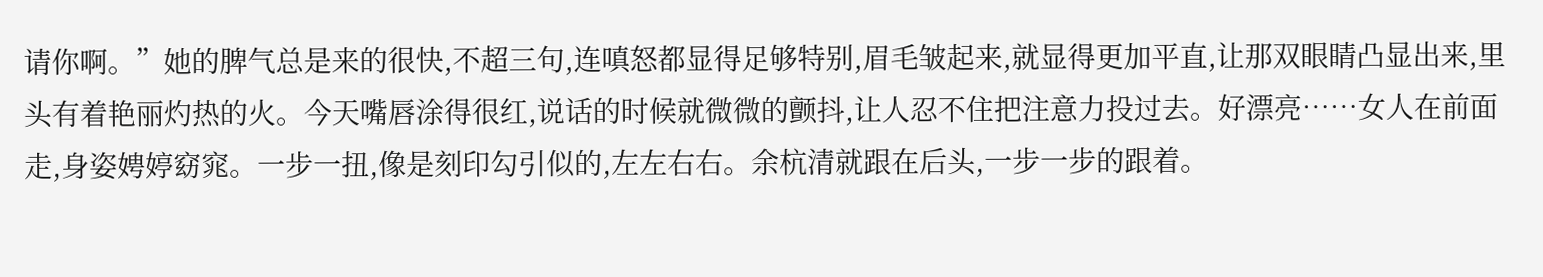请你啊。”她的脾气总是来的很快,不超三句,连嗔怒都显得足够特别,眉毛皱起来,就显得更加平直,让那双眼睛凸显出来,里头有着艳丽灼热的火。今天嘴唇涂得很红,说话的时候就微微的颤抖,让人忍不住把注意力投过去。好漂亮……女人在前面走,身姿娉婷窈窕。一步一扭,像是刻印勾引似的,左左右右。余杭清就跟在后头,一步一步的跟着。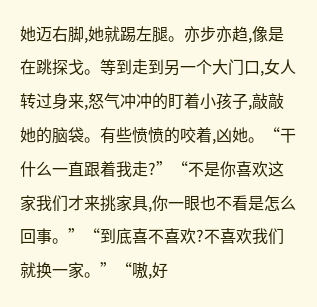她迈右脚,她就踢左腿。亦步亦趋,像是在跳探戈。等到走到另一个大门口,女人转过身来,怒气冲冲的盯着小孩子,敲敲她的脑袋。有些愤愤的咬着,凶她。“干什么一直跟着我走?”“不是你喜欢这家我们才来挑家具,你一眼也不看是怎么回事。”“到底喜不喜欢?不喜欢我们就换一家。”“嗷,好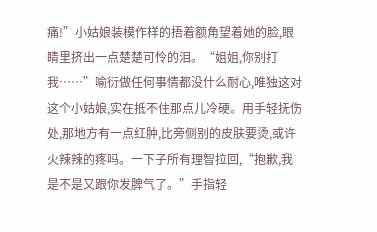痛!”小姑娘装模作样的捂着额角望着她的脸,眼睛里挤出一点楚楚可怜的泪。“姐姐,你别打我……”喻衍做任何事情都没什么耐心,唯独这对这个小姑娘,实在抵不住那点儿冷硬。用手轻抚伤处,那地方有一点红肿,比旁侧别的皮肤要烫,或许火辣辣的疼吗。一下子所有理智拉回,“抱歉,我是不是又跟你发脾气了。”手指轻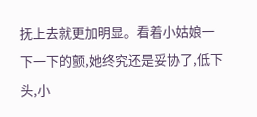抚上去就更加明显。看着小姑娘一下一下的颤,她终究还是妥协了,低下头,小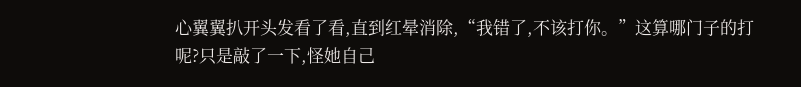心翼翼扒开头发看了看,直到红晕消除,“我错了,不该打你。”这算哪门子的打呢?只是敲了一下,怪她自己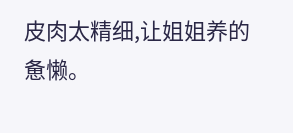皮肉太精细,让姐姐养的惫懒。